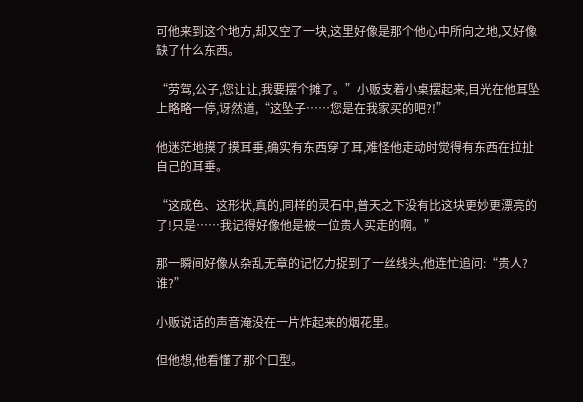可他来到这个地方,却又空了一块,这里好像是那个他心中所向之地,又好像缺了什么东西。

“劳驾,公子,您让让,我要摆个摊了。”小贩支着小桌摆起来,目光在他耳坠上略略一停,讶然道,“这坠子……您是在我家买的吧?!”

他迷茫地摸了摸耳垂,确实有东西穿了耳,难怪他走动时觉得有东西在拉扯自己的耳垂。

“这成色、这形状,真的,同样的灵石中,普天之下没有比这块更妙更漂亮的了!只是……我记得好像他是被一位贵人买走的啊。”

那一瞬间好像从杂乱无章的记忆力捉到了一丝线头,他连忙追问:“贵人?谁?”

小贩说话的声音淹没在一片炸起来的烟花里。

但他想,他看懂了那个口型。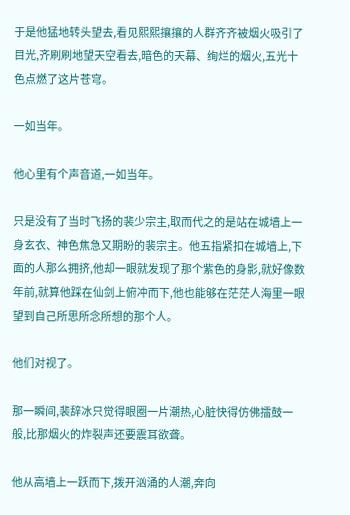于是他猛地转头望去,看见熙熙攘攘的人群齐齐被烟火吸引了目光,齐刷刷地望天空看去,暗色的天幕、绚烂的烟火,五光十色点燃了这片苍穹。

一如当年。

他心里有个声音道,一如当年。

只是没有了当时飞扬的裴少宗主,取而代之的是站在城墙上一身玄衣、神色焦急又期盼的裴宗主。他五指紧扣在城墙上,下面的人那么拥挤,他却一眼就发现了那个紫色的身影,就好像数年前,就算他踩在仙剑上俯冲而下,他也能够在茫茫人海里一眼望到自己所思所念所想的那个人。

他们对视了。

那一瞬间,裴辞冰只觉得眼圈一片潮热,心脏快得仿佛擂鼓一般,比那烟火的炸裂声还要震耳欲聋。

他从高墙上一跃而下,拨开汹涌的人潮,奔向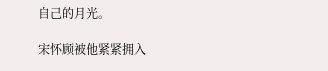自己的月光。

宋怀顾被他紧紧拥入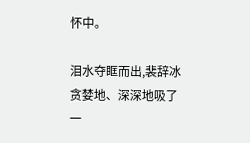怀中。

泪水夺眶而出,裴辞冰贪婪地、深深地吸了一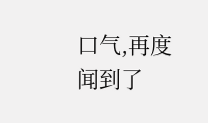口气,再度闻到了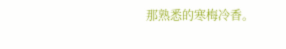那熟悉的寒梅冷香。